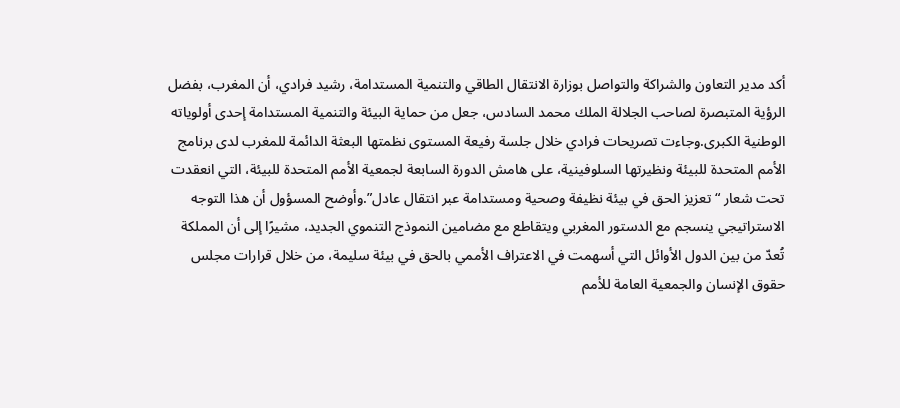أكد مدير التعاون والشراكة والتواصل بوزارة الانتقال الطاقي والتنمية المستدامة، رشيد فرادي، أن المغرب، بفضل الرؤية المتبصرة لصاحب الجلالة الملك محمد السادس، جعل من حماية البيئة والتنمية المستدامة إحدى أولوياته الوطنية الكبرى.وجاءت تصريحات فرادي خلال جلسة رفيعة المستوى نظمتها البعثة الدائمة للمغرب لدى برنامج الأمم المتحدة للبيئة ونظيرتها السلوفينية، على هامش الدورة السابعة لجمعية الأمم المتحدة للبيئة، التي انعقدت تحت شعار “تعزيز الحق في بيئة نظيفة وصحية ومستدامة عبر انتقال عادل”.وأوضح المسؤول أن هذا التوجه الاستراتيجي ينسجم مع الدستور المغربي ويتقاطع مع مضامين النموذج التنموي الجديد، مشيرًا إلى أن المملكة تُعدّ من بين الدول الأوائل التي أسهمت في الاعتراف الأممي بالحق في بيئة سليمة، من خلال قرارات مجلس حقوق الإنسان والجمعية العامة للأمم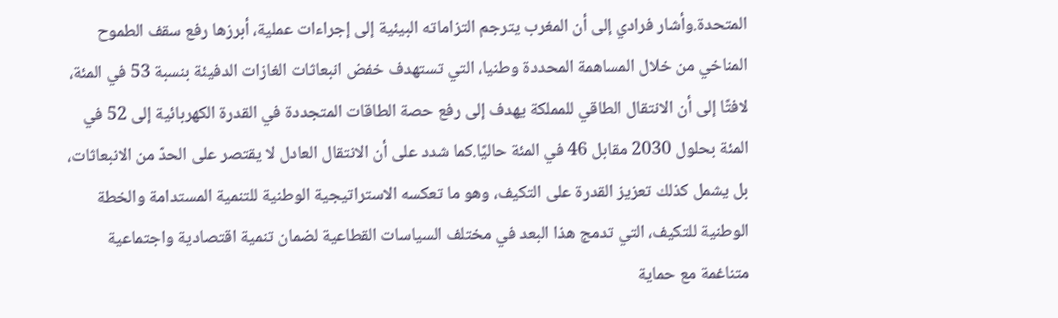المتحدة.وأشار فرادي إلى أن المغرب يترجم التزاماته البيئية إلى إجراءات عملية، أبرزها رفع سقف الطموح المناخي من خلال المساهمة المحددة وطنيا، التي تستهدف خفض انبعاثات الغازات الدفيئة بنسبة 53 في المئة، لافتًا إلى أن الانتقال الطاقي للمملكة يهدف إلى رفع حصة الطاقات المتجددة في القدرة الكهربائية إلى 52 في المئة بحلول 2030 مقابل 46 في المئة حاليًا.كما شدد على أن الانتقال العادل لا يقتصر على الحدّ من الانبعاثات، بل يشمل كذلك تعزيز القدرة على التكيف، وهو ما تعكسه الاستراتيجية الوطنية للتنمية المستدامة والخطة الوطنية للتكيف، التي تدمج هذا البعد في مختلف السياسات القطاعية لضمان تنمية اقتصادية واجتماعية متناغمة مع حماية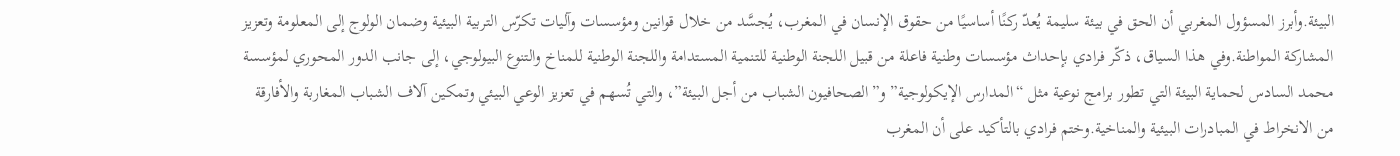البيئة.وأبرز المسؤول المغربي أن الحق في بيئة سليمة يُعدّ ركنًا أساسيًا من حقوق الإنسان في المغرب، يُجسَّد من خلال قوانين ومؤسسات وآليات تكرّس التربية البيئية وضمان الولوج إلى المعلومة وتعزيز المشاركة المواطنة.وفي هذا السياق، ذكّر فرادي بإحداث مؤسسات وطنية فاعلة من قبيل اللجنة الوطنية للتنمية المستدامة واللجنة الوطنية للمناخ والتنوع البيولوجي، إلى جانب الدور المحوري لمؤسسة محمد السادس لحماية البيئة التي تطور برامج نوعية مثل “المدارس الإيكولوجية” و”الصحافيون الشباب من أجل البيئة”، والتي تُسهم في تعزيز الوعي البيئي وتمكين آلاف الشباب المغاربة والأفارقة من الانخراط في المبادرات البيئية والمناخية.وختم فرادي بالتأكيد على أن المغرب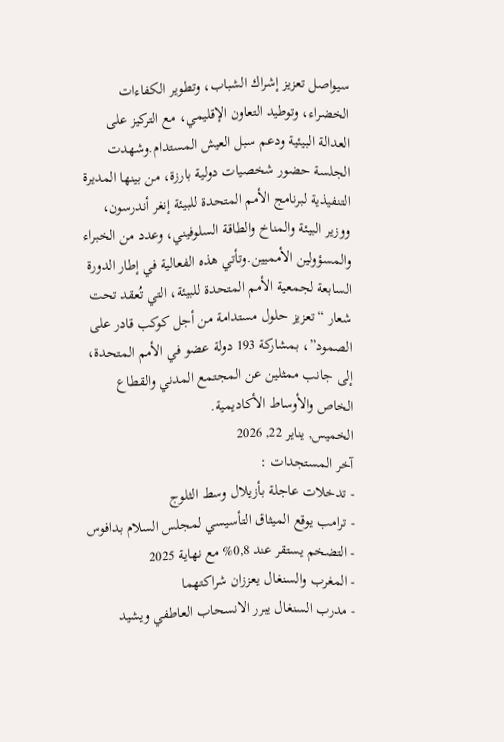سيواصل تعزيز إشراك الشباب، وتطوير الكفاءات الخضراء، وتوطيد التعاون الإقليمي، مع التركيز على العدالة البيئية ودعم سبل العيش المستدام.وشهدت الجلسة حضور شخصيات دولية بارزة، من بينها المديرة التنفيذية لبرنامج الأمم المتحدة للبيئة إنغر أندرسون، ووزير البيئة والمناخ والطاقة السلوفيني، وعدد من الخبراء والمسؤولين الأمميين.وتأتي هذه الفعالية في إطار الدورة السابعة لجمعية الأمم المتحدة للبيئة، التي تُعقد تحت شعار “تعزيز حلول مستدامة من أجل كوكب قادر على الصمود”، بمشاركة 193 دولة عضو في الأمم المتحدة، إلى جانب ممثلين عن المجتمع المدني والقطاع الخاص والأوساط الأكاديمية.
الخميس, يناير 22, 2026
آخر المستجدات :
- تدخلات عاجلة بأزيلال وسط الثلوج
- ترامب يوقع الميثاق التأسيسي لمجلس السلام بدافوس
- التضخم يستقر عند 0,8% مع نهاية 2025
- المغرب والسنغال يعززان شراكتهما
- مدرب السنغال يبرر الانسحاب العاطفي ويشيد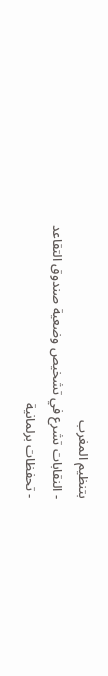بتنظيم المغرب
- النقابات تشرع في تشخيص وضعية صندوق التقاعد
- تحفظات برلمانية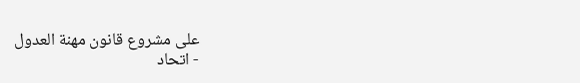على مشروع قانون مهنة العدول
- اتحاد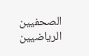الصحفيين الرياضيين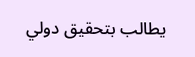يطالب بتحقيق دولي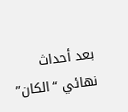بعد أحداث نهائي “الكان”